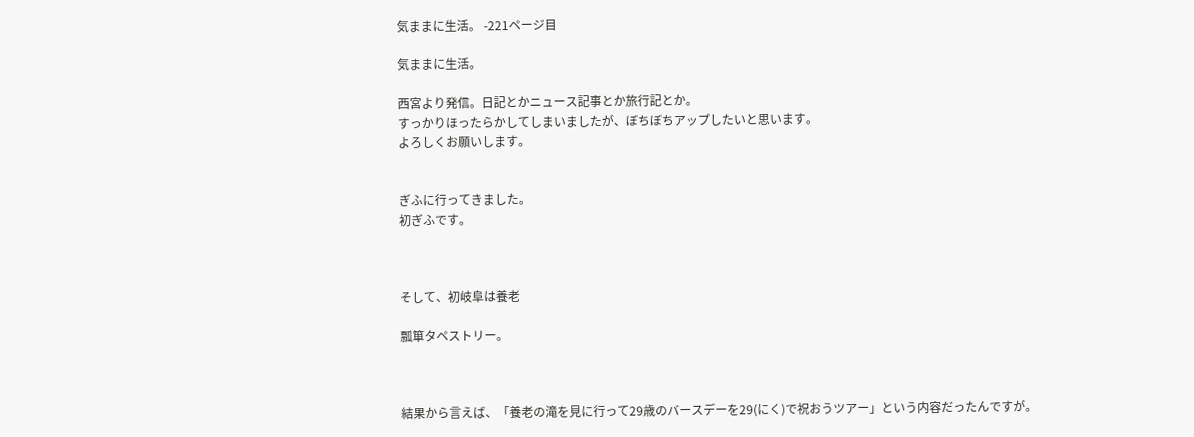気ままに生活。 -221ページ目

気ままに生活。

西宮より発信。日記とかニュース記事とか旅行記とか。
すっかりほったらかしてしまいましたが、ぼちぼちアップしたいと思います。
よろしくお願いします。


ぎふに行ってきました。
初ぎふです。



そして、初岐阜は養老

瓢箪タペストリー。



結果から言えば、「養老の滝を見に行って29歳のバースデーを29(にく)で祝おうツアー」という内容だったんですが。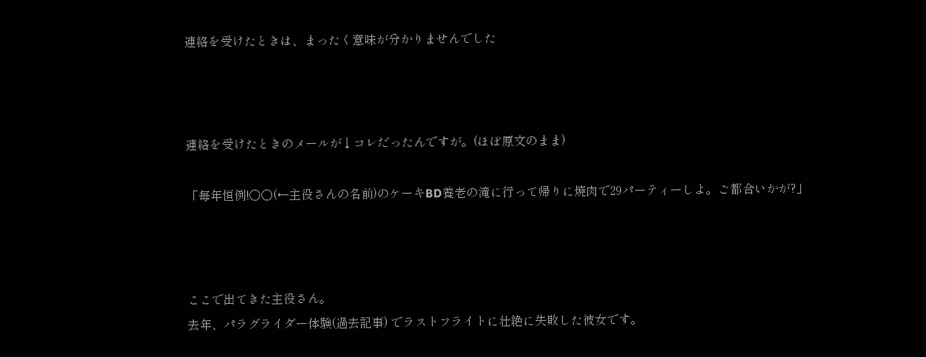連絡を受けたときは、まったく意味が分かりませんでした



連絡を受けたときのメールが↓コレだったんですが。(ほぼ原文のまま)

「毎年恒例!○○(←主役さんの名前)のケーキBD養老の滝に行って帰りに焼肉で29パーティーしよ。ご都合いかが?」



ここで出てきた主役さん。
去年、パラグライダー体験(過去記事) でラストフライトに壮絶に失敗した彼女です。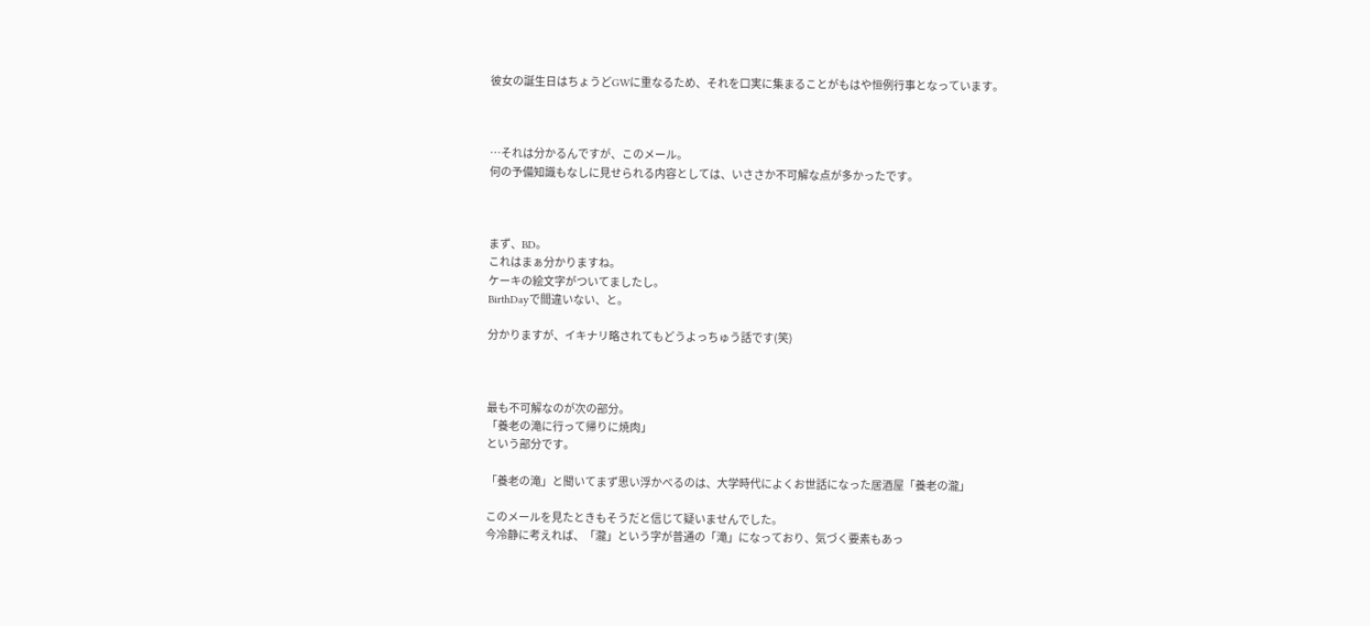彼女の誕生日はちょうどGWに重なるため、それを口実に集まることがもはや恒例行事となっています。



…それは分かるんですが、このメール。
何の予備知識もなしに見せられる内容としては、いささか不可解な点が多かったです。



まず、BD。
これはまぁ分かりますね。
ケーキの絵文字がついてましたし。
BirthDayで間違いない、と。

分かりますが、イキナリ略されてもどうよっちゅう話です(笑)



最も不可解なのが次の部分。
「養老の滝に行って帰りに焼肉」
という部分です。

「養老の滝」と聞いてまず思い浮かべるのは、大学時代によくお世話になった居酒屋「養老の瀧」

このメールを見たときもそうだと信じて疑いませんでした。
今冷静に考えれば、「瀧」という字が普通の「滝」になっており、気づく要素もあっ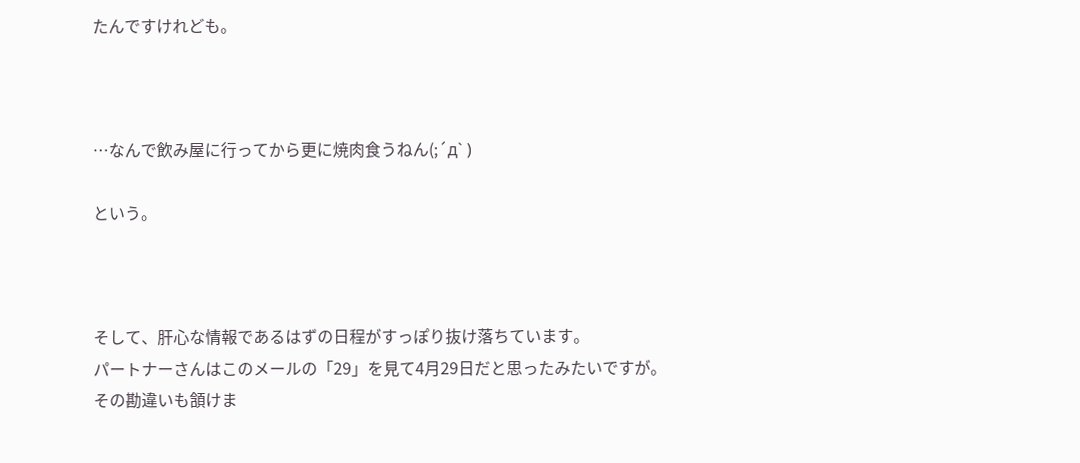たんですけれども。



…なんで飲み屋に行ってから更に焼肉食うねん(;´д` )

という。



そして、肝心な情報であるはずの日程がすっぽり抜け落ちています。
パートナーさんはこのメールの「29」を見て4月29日だと思ったみたいですが。
その勘違いも頷けま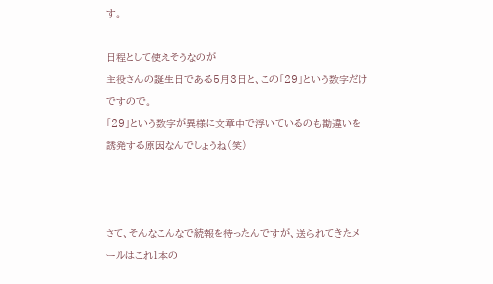す。

日程として使えそうなのが
主役さんの誕生日である5月3日と、この「29」という数字だけですので。
「29」という数字が異様に文章中で浮いているのも勘違いを誘発する原因なんでしょうね(笑)



さて、そんなこんなで続報を待ったんですが、送られてきたメールはこれ1本の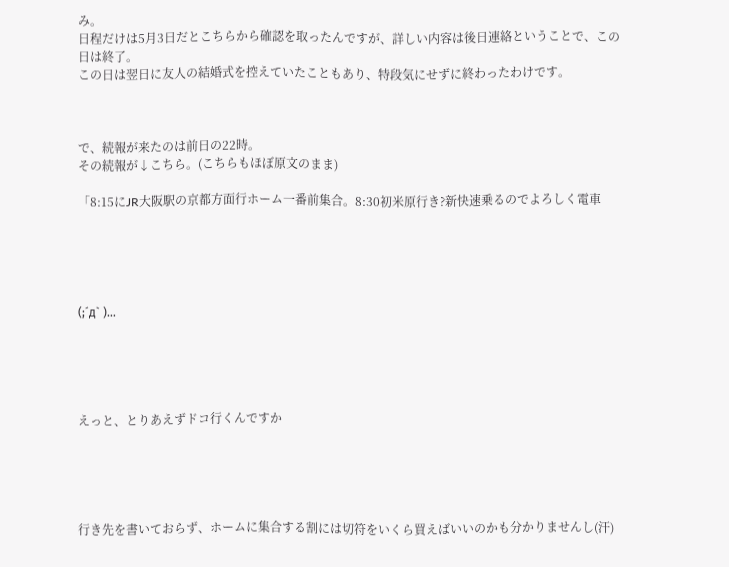み。
日程だけは5月3日だとこちらから確認を取ったんですが、詳しい内容は後日連絡ということで、この日は終了。
この日は翌日に友人の結婚式を控えていたこともあり、特段気にせずに終わったわけです。



で、続報が来たのは前日の22時。
その続報が↓こちら。(こちらもほぼ原文のまま)

「8:15にJR大阪駅の京都方面行ホーム一番前集合。8:30初米原行き?新快速乗るのでよろしく電車





(;´д` )…





えっと、とりあえずドコ行くんですか





行き先を書いておらず、ホームに集合する割には切符をいくら買えばいいのかも分かりませんし(汗)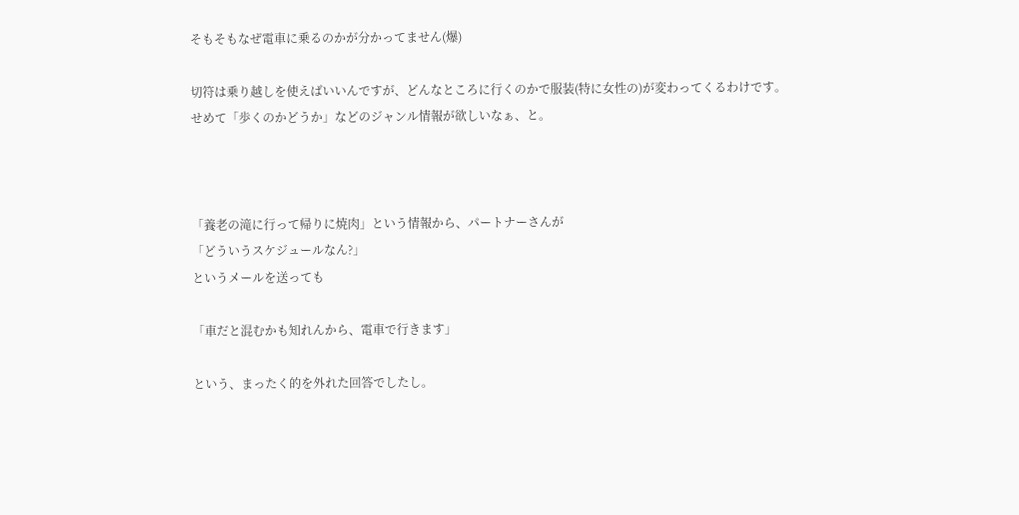そもそもなぜ電車に乗るのかが分かってません(爆)

切符は乗り越しを使えばいいんですが、どんなところに行くのかで服装(特に女性の)が変わってくるわけです。
せめて「歩くのかどうか」などのジャンル情報が欲しいなぁ、と。



「養老の滝に行って帰りに焼肉」という情報から、パートナーさんが
「どういうスケジュールなん?」
というメールを送っても

「車だと混むかも知れんから、電車で行きます」

という、まったく的を外れた回答でしたし。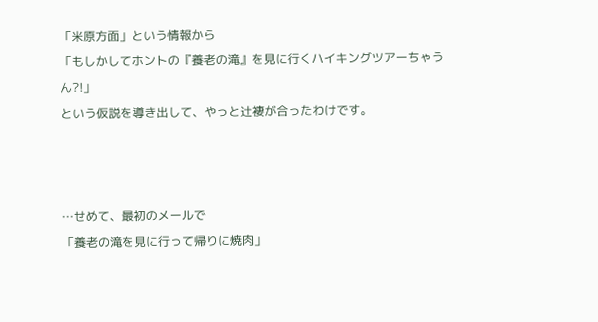「米原方面」という情報から
「もしかしてホントの『養老の滝』を見に行くハイキングツアーちゃうん?!」
という仮説を導き出して、やっと辻褄が合ったわけです。



…せめて、最初のメールで
「養老の滝を見に行って帰りに焼肉」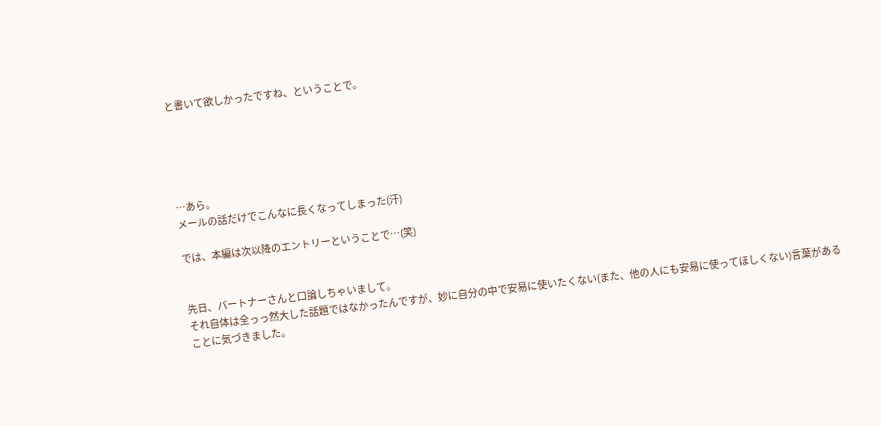と書いて欲しかったですね、ということで。





…あら。
メールの話だけでこんなに長くなってしまった(汗)

では、本編は次以降のエントリーということで…(笑)


先日、パートナーさんと口論しちゃいまして。
それ自体は全っっ然大した話題ではなかったんですが、妙に自分の中で安易に使いたくない(また、他の人にも安易に使ってほしくない)言葉があることに気づきました。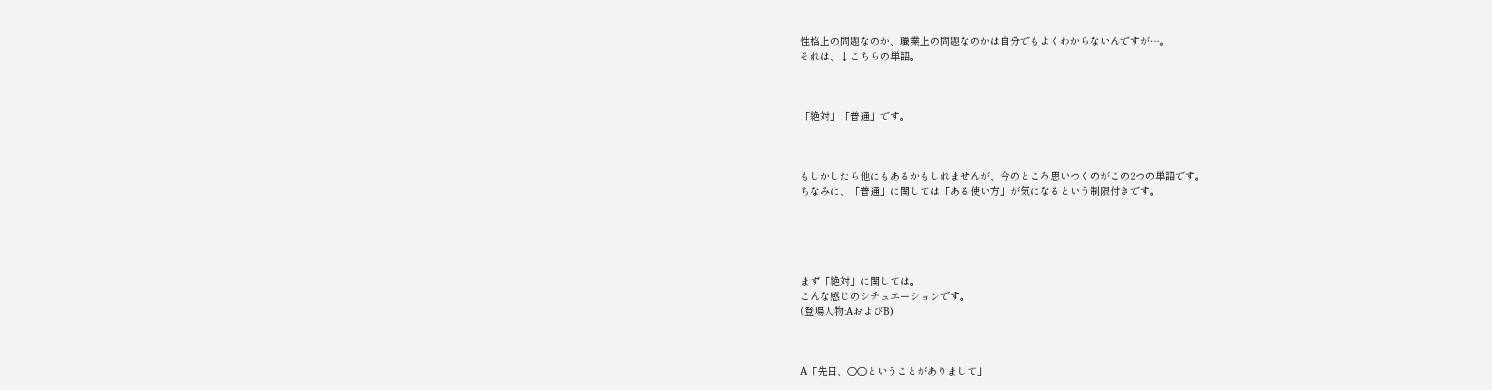性格上の問題なのか、職業上の問題なのかは自分でもよくわからないんですが…。
それは、↓こちらの単語。



「絶対」「普通」です。



もしかしたら他にもあるかもしれませんが、今のところ思いつくのがこの2つの単語です。
ちなみに、「普通」に関しては「ある使い方」が気になるという制限付きです。





まず「絶対」に関しては。
こんな感じのシチュエーションです。
(登場人物:AおよびB)



A「先日、○○ということがありまして」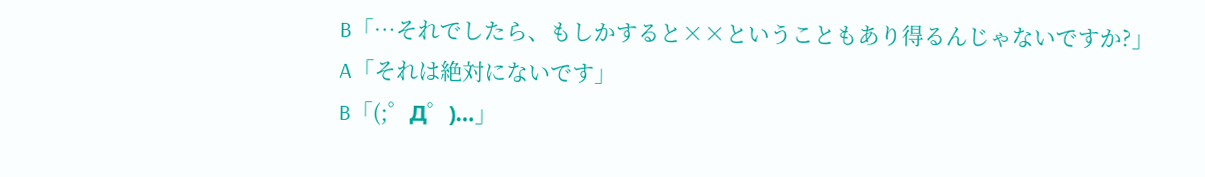B「…それでしたら、もしかすると××ということもあり得るんじゃないですか?」
A「それは絶対にないです」
B「(;゜Д゜)…」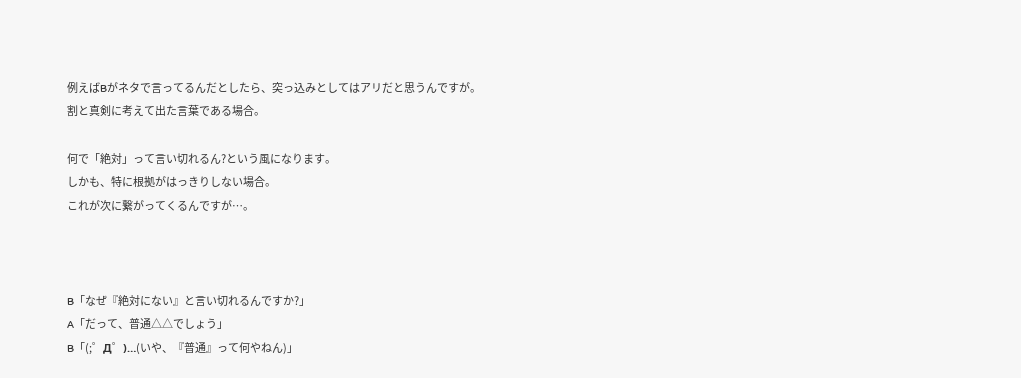例えばBがネタで言ってるんだとしたら、突っ込みとしてはアリだと思うんですが。
割と真剣に考えて出た言葉である場合。

何で「絶対」って言い切れるん?という風になります。
しかも、特に根拠がはっきりしない場合。
これが次に繋がってくるんですが…。



B「なぜ『絶対にない』と言い切れるんですか?」
A「だって、普通△△でしょう」
B「(;゜Д゜)…(いや、『普通』って何やねん)」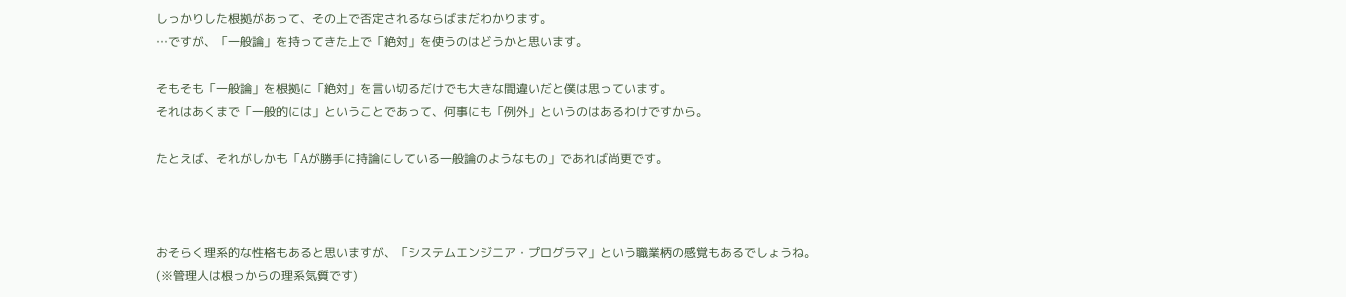しっかりした根拠があって、その上で否定されるならばまだわかります。
…ですが、「一般論」を持ってきた上で「絶対」を使うのはどうかと思います。

そもそも「一般論」を根拠に「絶対」を言い切るだけでも大きな間違いだと僕は思っています。
それはあくまで「一般的には」ということであって、何事にも「例外」というのはあるわけですから。

たとえば、それがしかも「Aが勝手に持論にしている一般論のようなもの」であれば尚更です。



おそらく理系的な性格もあると思いますが、「システムエンジニア・プログラマ」という職業柄の感覚もあるでしょうね。
(※管理人は根っからの理系気質です)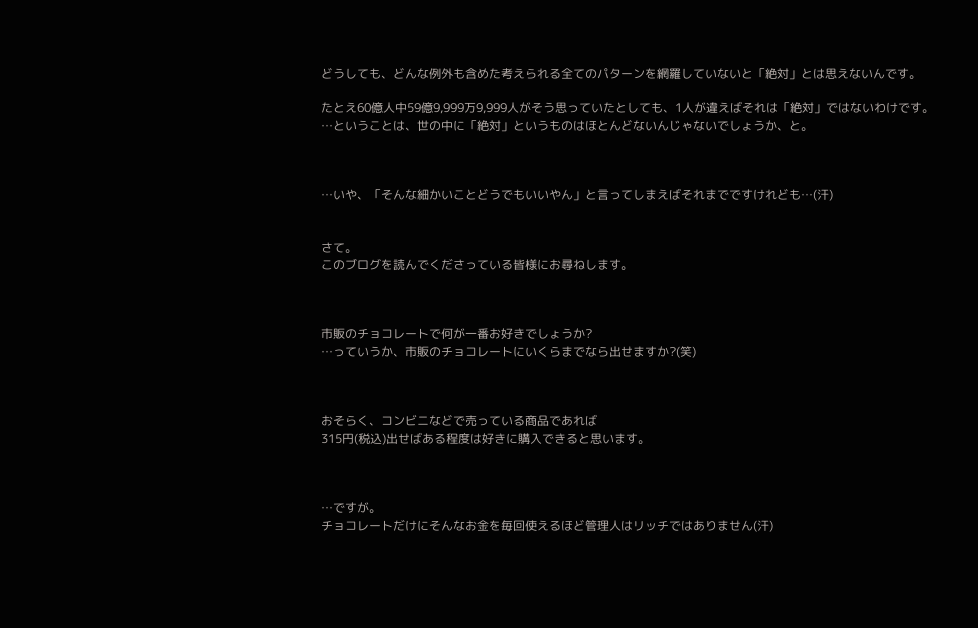どうしても、どんな例外も含めた考えられる全てのパターンを網羅していないと「絶対」とは思えないんです。

たとえ60億人中59億9,999万9,999人がそう思っていたとしても、1人が違えばそれは「絶対」ではないわけです。
…ということは、世の中に「絶対」というものはほとんどないんじゃないでしょうか、と。



…いや、「そんな細かいことどうでもいいやん」と言ってしまえばそれまでですけれども…(汗)


さて。
このブログを読んでくださっている皆様にお尋ねします。



市販のチョコレートで何が一番お好きでしょうか?
…っていうか、市販のチョコレートにいくらまでなら出せますか?(笑)



おそらく、コンビニなどで売っている商品であれば
315円(税込)出せばある程度は好きに購入できると思います。



…ですが。
チョコレートだけにそんなお金を毎回使えるほど管理人はリッチではありません(汗)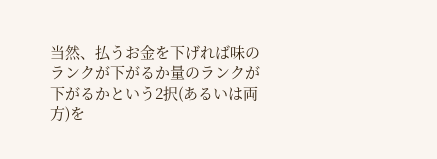当然、払うお金を下げれば味のランクが下がるか量のランクが下がるかという2択(あるいは両方)を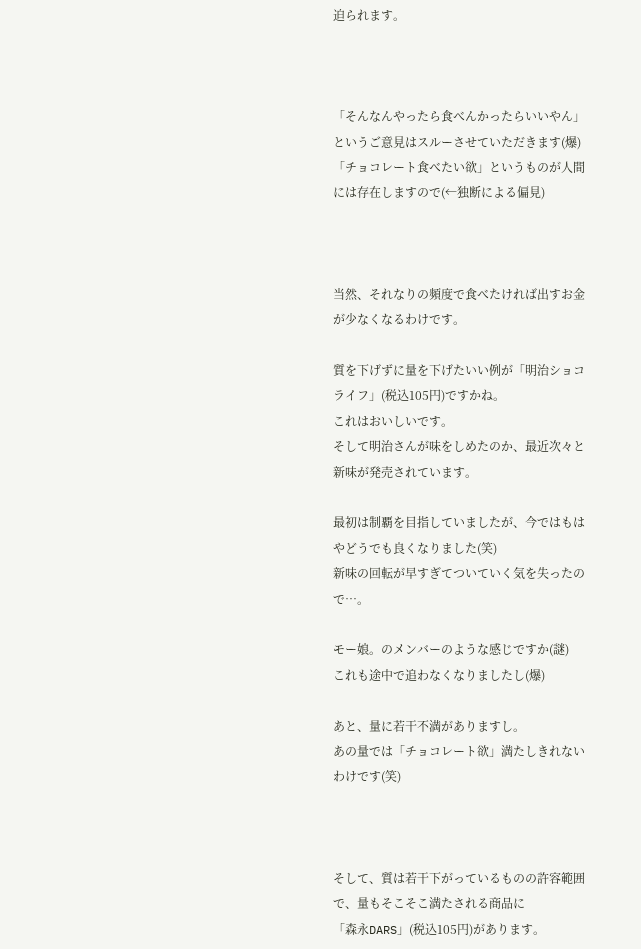迫られます。



「そんなんやったら食べんかったらいいやん」というご意見はスルーさせていただきます(爆)
「チョコレート食べたい欲」というものが人間には存在しますので(←独断による偏見)



当然、それなりの頻度で食べたければ出すお金が少なくなるわけです。

質を下げずに量を下げたいい例が「明治ショコライフ」(税込105円)ですかね。
これはおいしいです。
そして明治さんが味をしめたのか、最近次々と新味が発売されています。

最初は制覇を目指していましたが、今ではもはやどうでも良くなりました(笑)
新味の回転が早すぎてついていく気を失ったので…。

モー娘。のメンバーのような感じですか(謎)
これも途中で追わなくなりましたし(爆)

あと、量に若干不満がありますし。
あの量では「チョコレート欲」満たしきれないわけです(笑)



そして、質は若干下がっているものの許容範囲で、量もそこそこ満たされる商品に
「森永DARS」(税込105円)があります。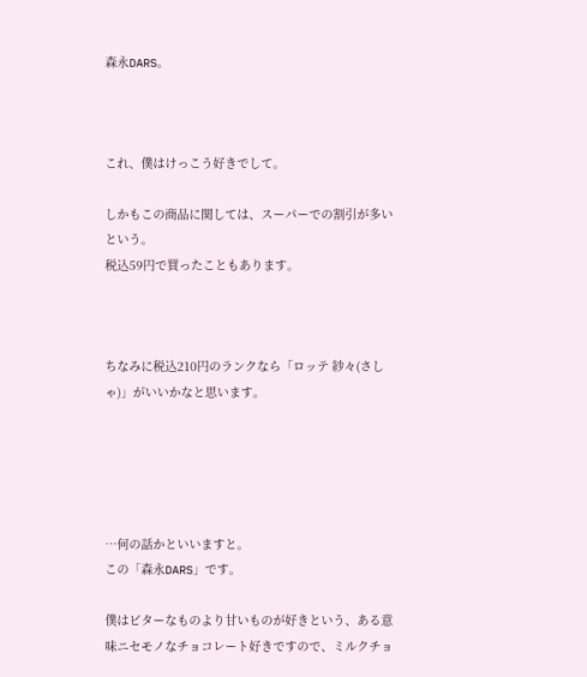森永DARS。



これ、僕はけっこう好きでして。

しかもこの商品に関しては、スーパーでの割引が多いという。
税込59円で買ったこともあります。



ちなみに税込210円のランクなら「ロッテ 紗々(さしゃ)」がいいかなと思います。





…何の話かといいますと。
この「森永DARS」です。

僕はビターなものより甘いものが好きという、ある意味ニセモノなチョコレート好きですので、ミルクチョ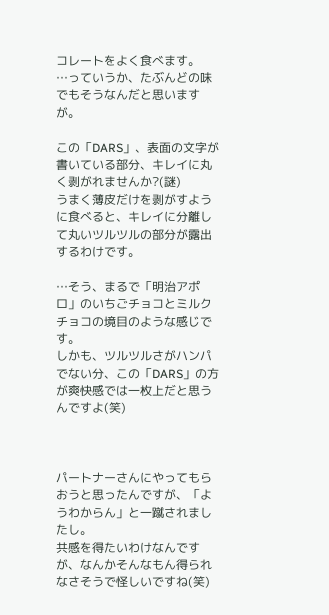コレートをよく食べます。
…っていうか、たぶんどの味でもそうなんだと思いますが。

この「DARS」、表面の文字が書いている部分、キレイに丸く剥がれませんか?(謎)
うまく薄皮だけを剥がすように食べると、キレイに分離して丸いツルツルの部分が露出するわけです。

…そう、まるで「明治アポロ」のいちごチョコとミルクチョコの境目のような感じです。
しかも、ツルツルさがハンパでない分、この「DARS」の方が爽快感では一枚上だと思うんですよ(笑)



パートナーさんにやってもらおうと思ったんですが、「ようわからん」と一蹴されましたし。
共感を得たいわけなんですが、なんかそんなもん得られなさそうで怪しいですね(笑)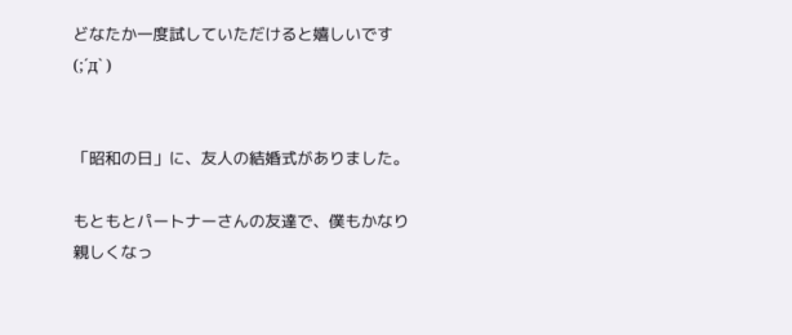どなたか一度試していただけると嬉しいです(;´д` )


「昭和の日」に、友人の結婚式がありました。

もともとパートナーさんの友達で、僕もかなり親しくなっ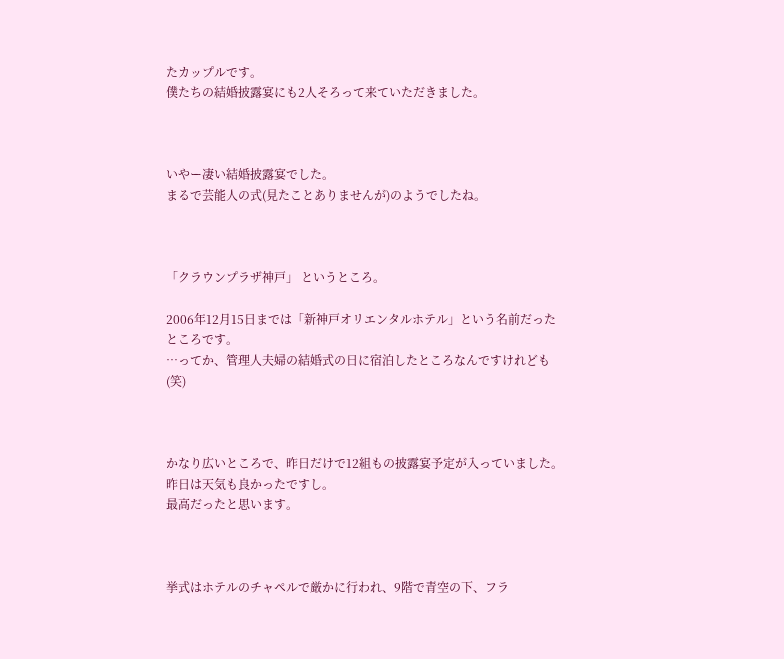たカップルです。
僕たちの結婚披露宴にも2人そろって来ていただきました。



いやー凄い結婚披露宴でした。
まるで芸能人の式(見たことありませんが)のようでしたね。



「クラウンプラザ神戸」 というところ。

2006年12月15日までは「新神戸オリエンタルホテル」という名前だったところです。
…ってか、管理人夫婦の結婚式の日に宿泊したところなんですけれども(笑)



かなり広いところで、昨日だけで12組もの披露宴予定が入っていました。
昨日は天気も良かったですし。
最高だったと思います。



挙式はホテルのチャペルで厳かに行われ、9階で青空の下、フラ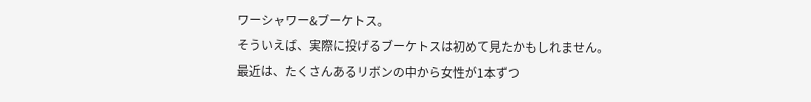ワーシャワー&ブーケトス。
そういえば、実際に投げるブーケトスは初めて見たかもしれません。
最近は、たくさんあるリボンの中から女性が1本ずつ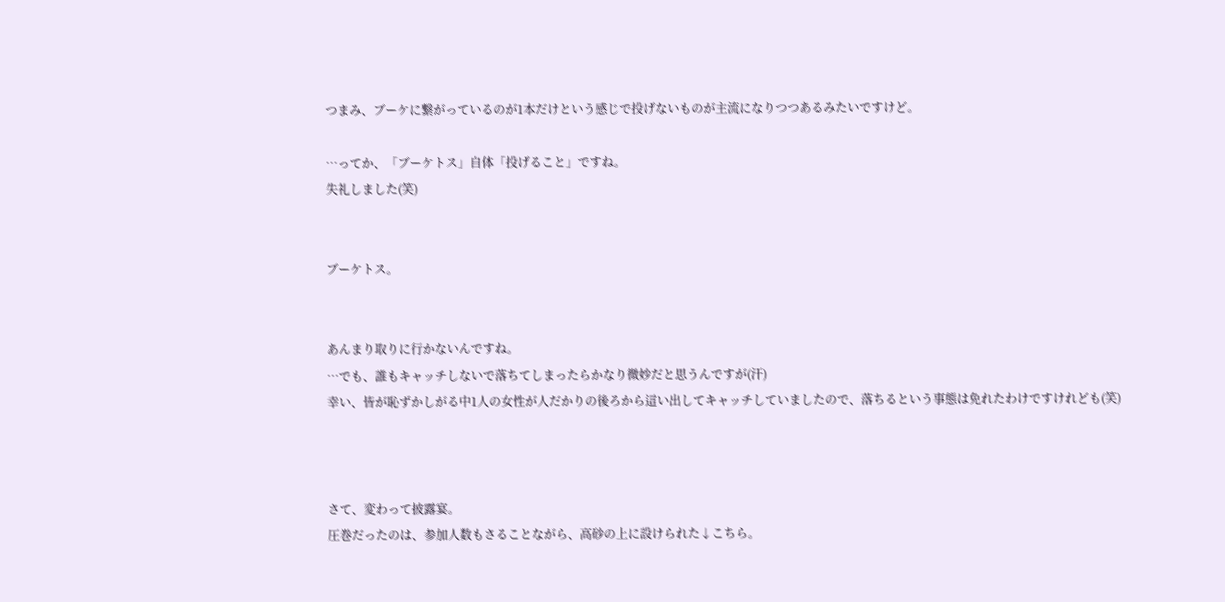つまみ、ブーケに繋がっているのが1本だけという感じで投げないものが主流になりつつあるみたいですけど。

…ってか、「ブーケトス」自体「投げること」ですね。
失礼しました(笑)


ブーケトス。


あんまり取りに行かないんですね。
…でも、誰もキャッチしないで落ちてしまったらかなり微妙だと思うんですが(汗)
幸い、皆が恥ずかしがる中1人の女性が人だかりの後ろから這い出してキャッチしていましたので、落ちるという事態は免れたわけですけれども(笑)



さて、変わって披露宴。
圧巻だったのは、参加人数もさることながら、高砂の上に設けられた↓こちら。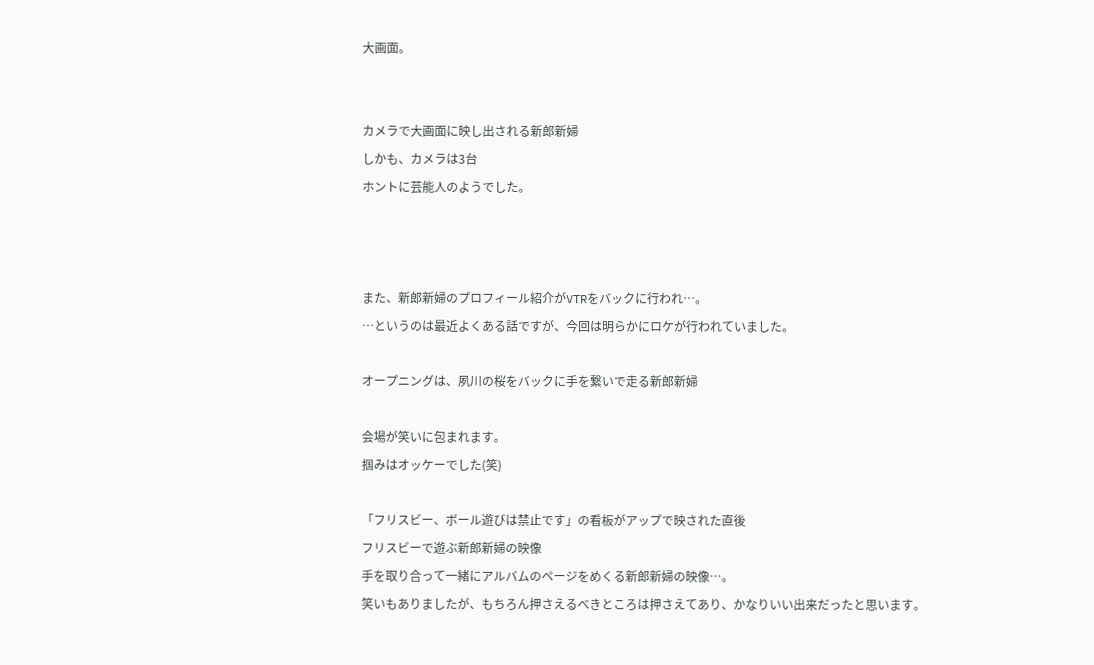大画面。


カメラで大画面に映し出される新郎新婦
しかも、カメラは3台
ホントに芸能人のようでした。



また、新郎新婦のプロフィール紹介がVTRをバックに行われ…。
…というのは最近よくある話ですが、今回は明らかにロケが行われていました。

オープニングは、夙川の桜をバックに手を繋いで走る新郎新婦

会場が笑いに包まれます。
掴みはオッケーでした(笑)

「フリスビー、ボール遊びは禁止です」の看板がアップで映された直後
フリスビーで遊ぶ新郎新婦の映像
手を取り合って一緒にアルバムのページをめくる新郎新婦の映像…。
笑いもありましたが、もちろん押さえるべきところは押さえてあり、かなりいい出来だったと思います。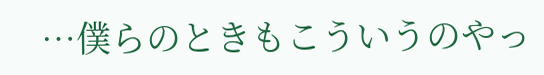…僕らのときもこういうのやっ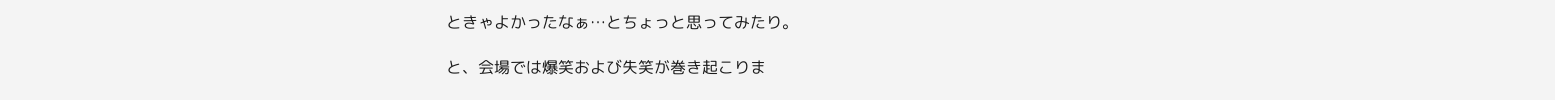ときゃよかったなぁ…とちょっと思ってみたり。

と、会場では爆笑および失笑が巻き起こりま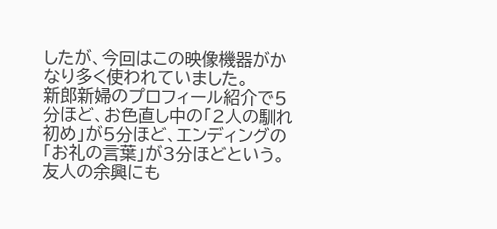したが、今回はこの映像機器がかなり多く使われていました。
新郎新婦のプロフィール紹介で5分ほど、お色直し中の「2人の馴れ初め」が5分ほど、エンディングの「お礼の言葉」が3分ほどという。
友人の余興にも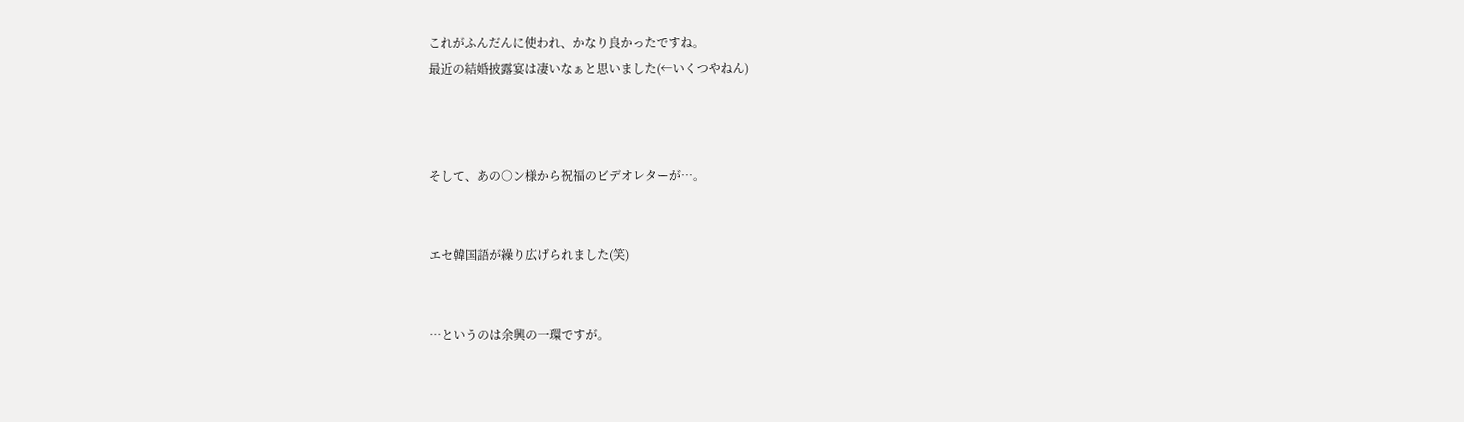これがふんだんに使われ、かなり良かったですね。
最近の結婚披露宴は凄いなぁと思いました(←いくつやねん)



そして、あの○ン様から祝福のビデオレターが…。


エセ韓国語が繰り広げられました(笑)


…というのは余興の一環ですが。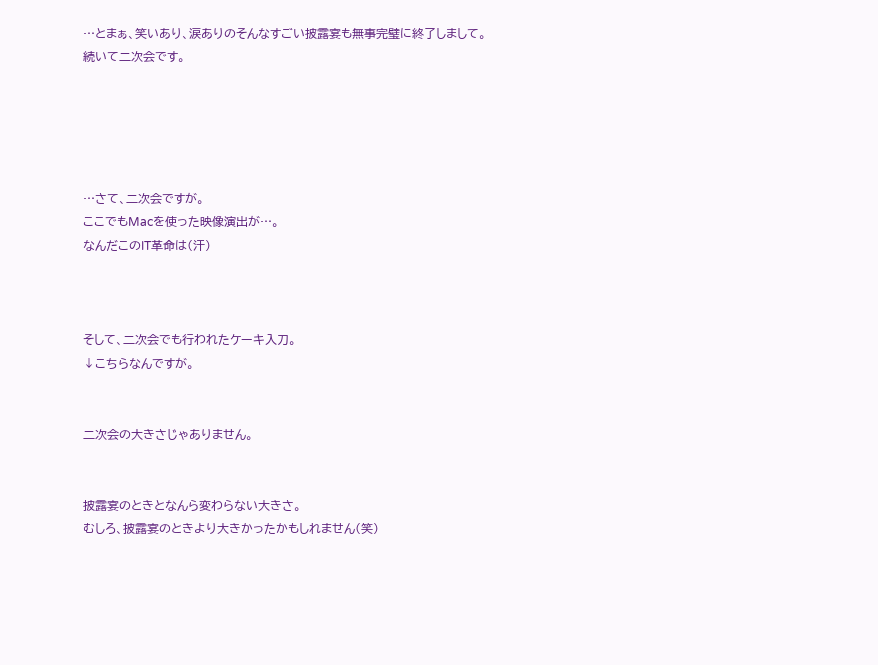…とまぁ、笑いあり、涙ありのそんなすごい披露宴も無事完璧に終了しまして。
続いて二次会です。





…さて、二次会ですが。
ここでもMacを使った映像演出が…。
なんだこのIT革命は(汗)



そして、二次会でも行われたケーキ入刀。
↓こちらなんですが。


二次会の大きさじゃありません。


披露宴のときとなんら変わらない大きさ。
むしろ、披露宴のときより大きかったかもしれません(笑)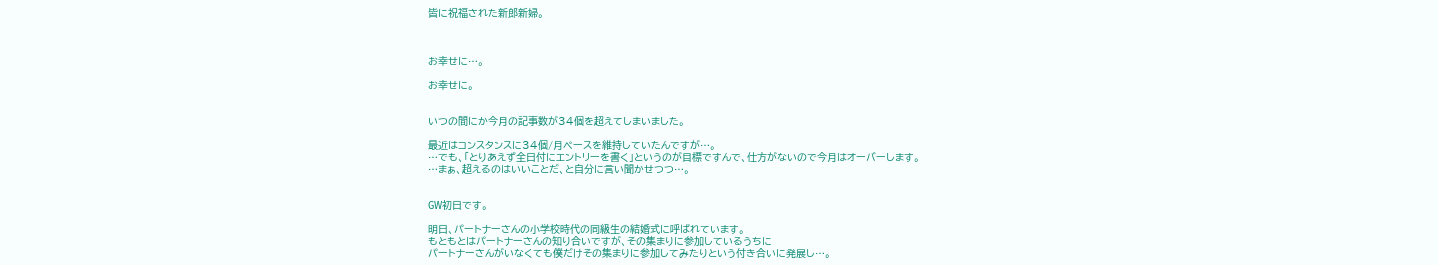皆に祝福された新郎新婦。



お幸せに…。

お幸せに。


いつの間にか今月の記事数が34個を超えてしまいました。

最近はコンスタンスに34個/月ペースを維持していたんですが…。
…でも、「とりあえず全日付にエントリーを書く」というのが目標ですんで、仕方がないので今月はオーバーします。
…まぁ、超えるのはいいことだ、と自分に言い聞かせつつ…。


GW初日です。

明日、パートナーさんの小学校時代の同級生の結婚式に呼ばれています。
もともとはパートナーさんの知り合いですが、その集まりに参加しているうちに
パートナーさんがいなくても僕だけその集まりに参加してみたりという付き合いに発展し…。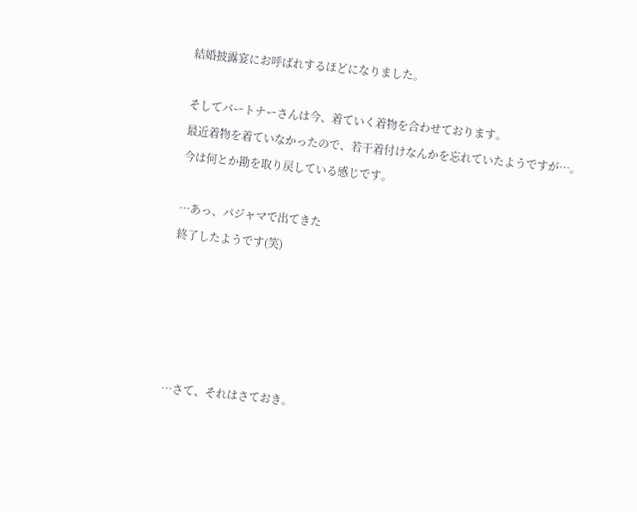結婚披露宴にお呼ばれするほどになりました。

そしてパートナーさんは今、着ていく着物を合わせております。
最近着物を着ていなかったので、若干着付けなんかを忘れていたようですが…。
今は何とか勘を取り戻している感じです。

…あっ、パジャマで出てきた
終了したようです(笑)





…さて、それはさておき。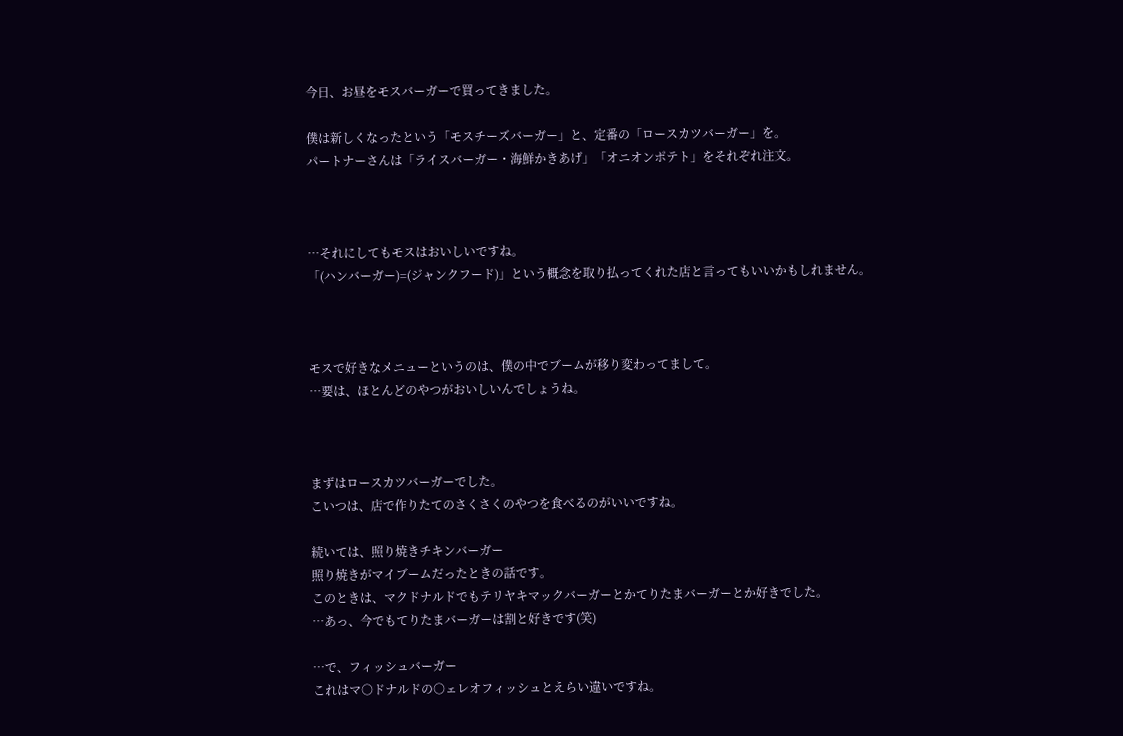今日、お昼をモスバーガーで買ってきました。

僕は新しくなったという「モスチーズバーガー」と、定番の「ロースカツバーガー」を。
パートナーさんは「ライスバーガー・海鮮かきあげ」「オニオンポテト」をそれぞれ注文。



…それにしてもモスはおいしいですね。
「(ハンバーガー)=(ジャンクフード)」という概念を取り払ってくれた店と言ってもいいかもしれません。



モスで好きなメニューというのは、僕の中でブームが移り変わってまして。
…要は、ほとんどのやつがおいしいんでしょうね。



まずはロースカツバーガーでした。
こいつは、店で作りたてのさくさくのやつを食べるのがいいですね。

続いては、照り焼きチキンバーガー
照り焼きがマイブームだったときの話です。
このときは、マクドナルドでもテリヤキマックバーガーとかてりたまバーガーとか好きでした。
…あっ、今でもてりたまバーガーは割と好きです(笑)

…で、フィッシュバーガー
これはマ○ドナルドの○ェレオフィッシュとえらい違いですね。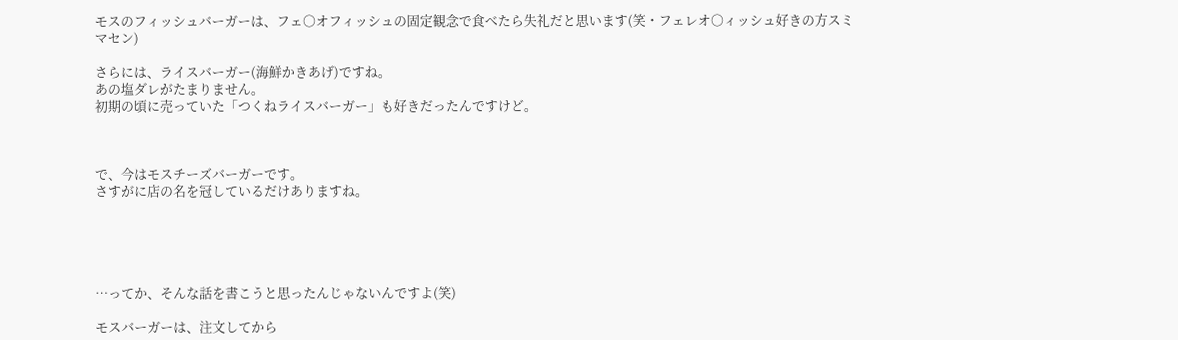モスのフィッシュバーガーは、フェ○オフィッシュの固定観念で食べたら失礼だと思います(笑・フェレオ○ィッシュ好きの方スミマセン)

さらには、ライスバーガー(海鮮かきあげ)ですね。
あの塩ダレがたまりません。
初期の頃に売っていた「つくねライスバーガー」も好きだったんですけど。



で、今はモスチーズバーガーです。
さすがに店の名を冠しているだけありますね。





…ってか、そんな話を書こうと思ったんじゃないんですよ(笑)

モスバーガーは、注文してから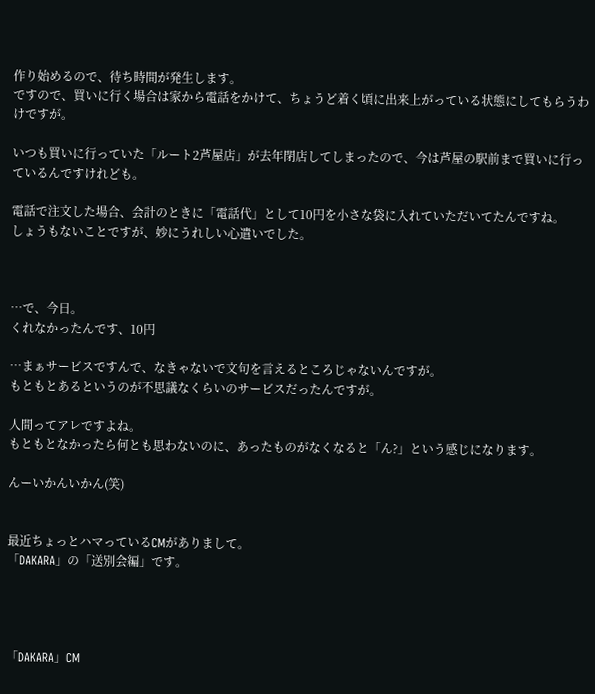作り始めるので、待ち時間が発生します。
ですので、買いに行く場合は家から電話をかけて、ちょうど着く頃に出来上がっている状態にしてもらうわけですが。

いつも買いに行っていた「ルート2芦屋店」が去年閉店してしまったので、今は芦屋の駅前まで買いに行っているんですけれども。

電話で注文した場合、会計のときに「電話代」として10円を小さな袋に入れていただいてたんですね。
しょうもないことですが、妙にうれしい心遣いでした。



…で、今日。
くれなかったんです、10円

…まぁサービスですんで、なきゃないで文句を言えるところじゃないんですが。
もともとあるというのが不思議なくらいのサービスだったんですが。

人間ってアレですよね。
もともとなかったら何とも思わないのに、あったものがなくなると「ん?」という感じになります。

んーいかんいかん(笑)


最近ちょっとハマっているCMがありまして。
「DAKARA」の「送別会編」です。




「DAKARA」CM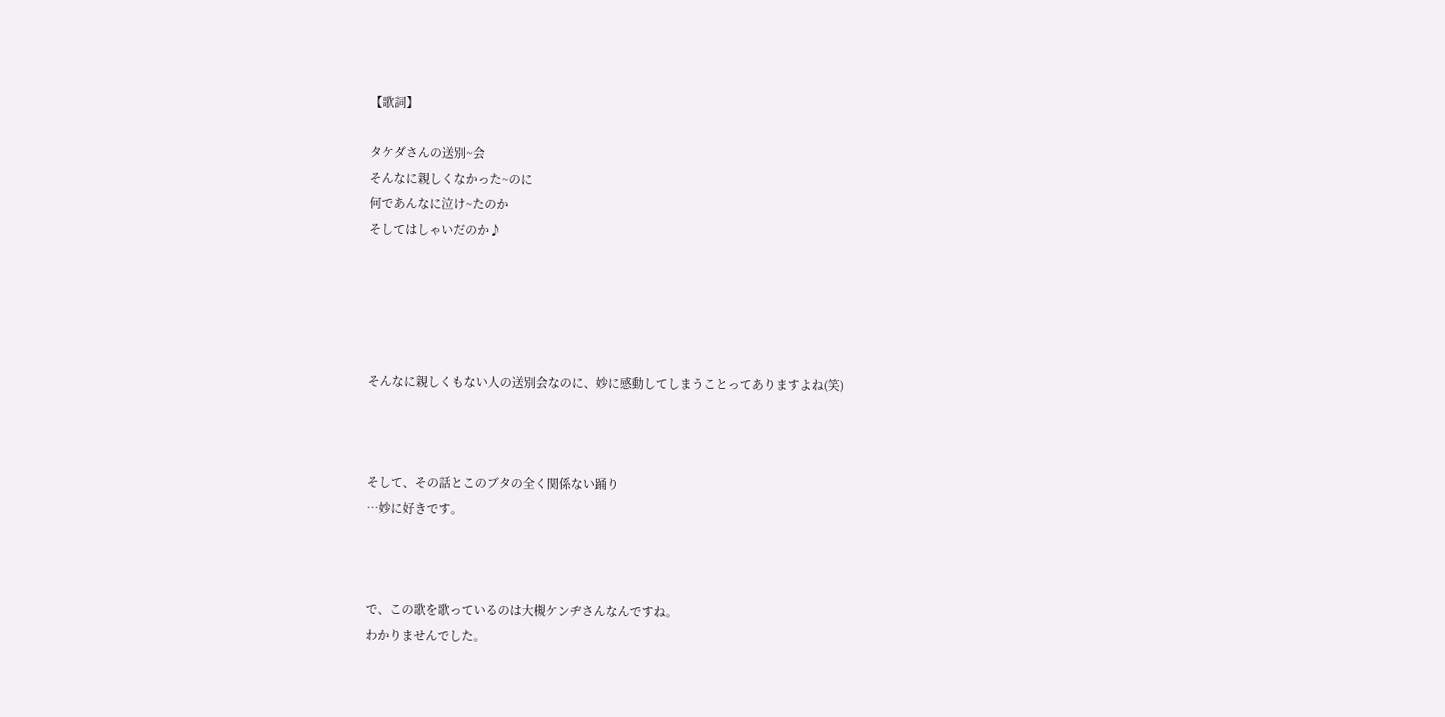【歌詞】

タケダさんの送別~会
そんなに親しくなかった~のに
何であんなに泣け~たのか
そしてはしゃいだのか♪





そんなに親しくもない人の送別会なのに、妙に感動してしまうことってありますよね(笑)



そして、その話とこのブタの全く関係ない踊り
…妙に好きです。



で、この歌を歌っているのは大槻ケンヂさんなんですね。
わかりませんでした。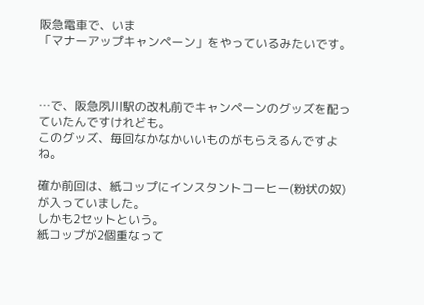阪急電車で、いま
「マナーアップキャンペーン」をやっているみたいです。



…で、阪急夙川駅の改札前でキャンペーンのグッズを配っていたんですけれども。
このグッズ、毎回なかなかいいものがもらえるんですよね。

確か前回は、紙コップにインスタントコーヒー(粉状の奴)が入っていました。
しかも2セットという。
紙コップが2個重なって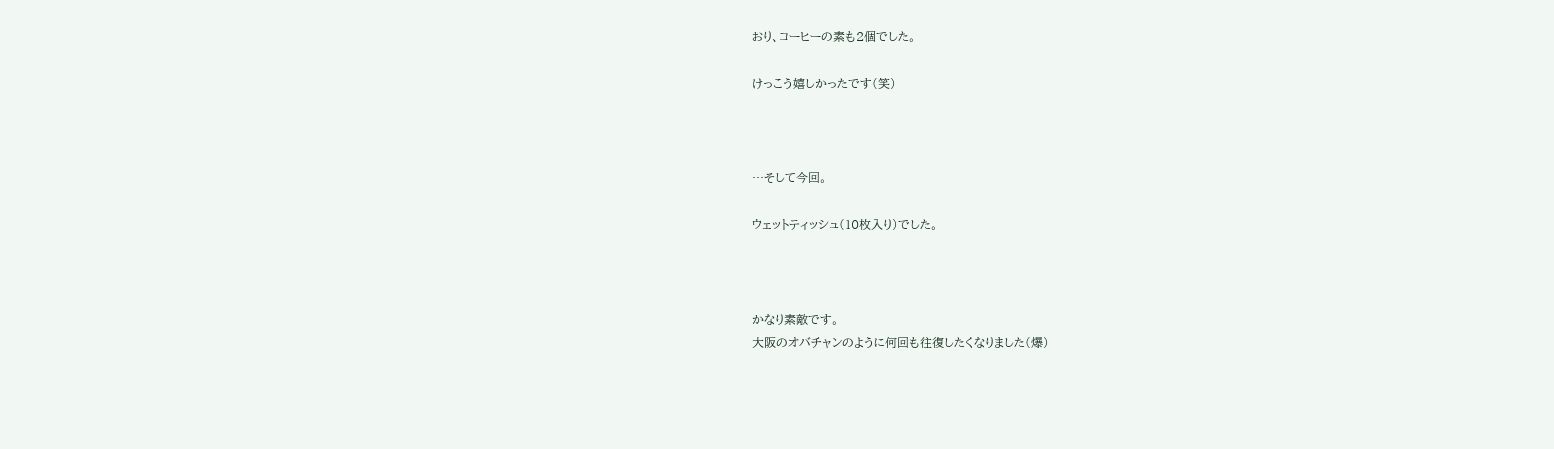おり、コーヒーの素も2個でした。

けっこう嬉しかったです(笑)



…そして今回。

ウェットティッシュ(10枚入り)でした。



かなり素敵です。
大阪のオバチャンのように何回も往復したくなりました(爆)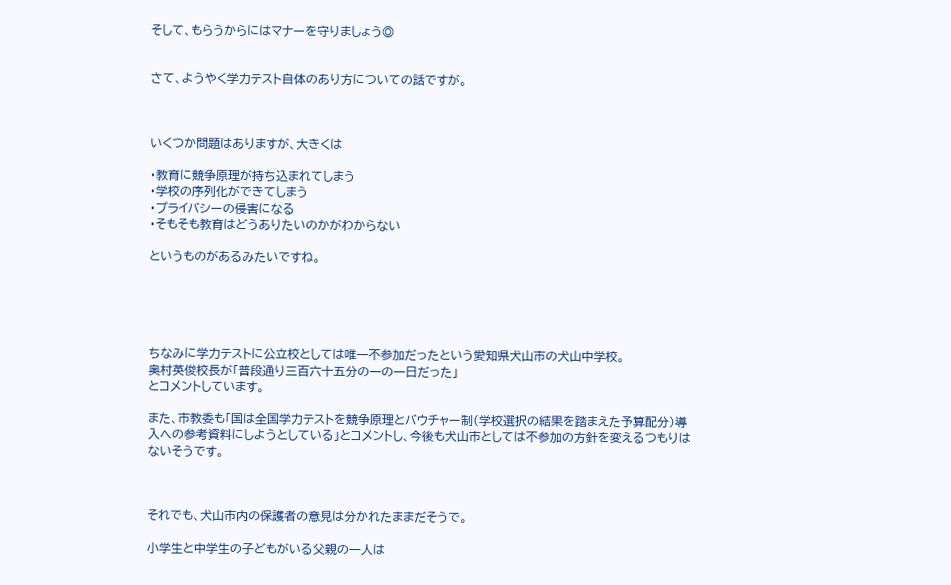そして、もらうからにはマナーを守りましょう◎


さて、ようやく学力テスト自体のあり方についての話ですが。



いくつか問題はありますが、大きくは

・教育に競争原理が持ち込まれてしまう
・学校の序列化ができてしまう
・プライバシーの侵害になる
・そもそも教育はどうありたいのかがわからない

というものがあるみたいですね。





ちなみに学力テストに公立校としては唯一不参加だったという愛知県犬山市の犬山中学校。
奥村英俊校長が「普段通り三百六十五分の一の一日だった」
とコメントしています。

また、市教委も「国は全国学力テストを競争原理とバウチャー制(学校選択の結果を踏まえた予算配分)導入への参考資料にしようとしている」とコメントし、今後も犬山市としては不参加の方針を変えるつもりはないそうです。



それでも、犬山市内の保護者の意見は分かれたままだそうで。

小学生と中学生の子どもがいる父親の一人は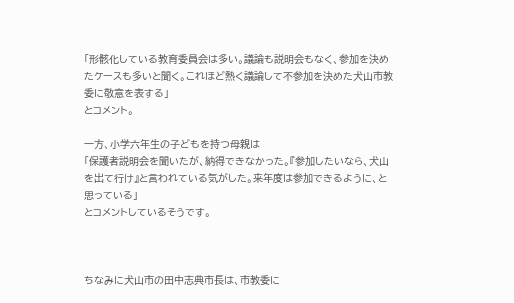「形骸化している教育委員会は多い。議論も説明会もなく、参加を決めたケースも多いと聞く。これほど熱く議論して不参加を決めた犬山市教委に敬意を表する」
とコメント。

一方、小学六年生の子どもを持つ母親は
「保護者説明会を聞いたが、納得できなかった。『参加したいなら、犬山を出て行け』と言われている気がした。来年度は参加できるように、と思っている」
とコメントしているそうです。



ちなみに犬山市の田中志典市長は、市教委に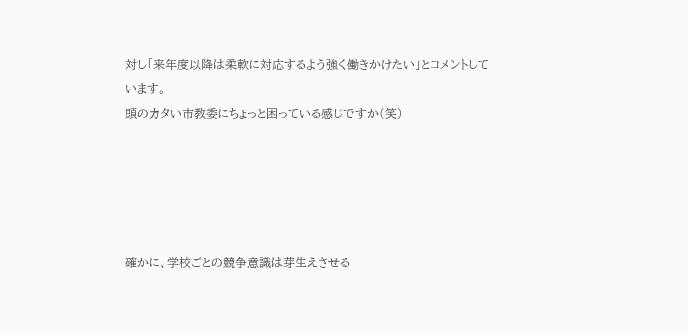対し「来年度以降は柔軟に対応するよう強く働きかけたい」とコメントしています。
頭のカタい市教委にちょっと困っている感じですか(笑)





確かに、学校ごとの競争意識は芽生えさせる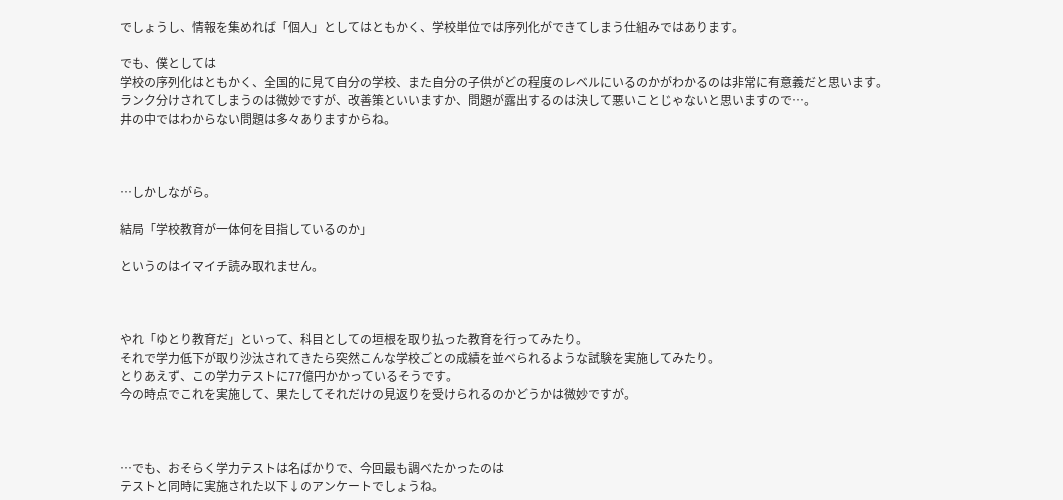でしょうし、情報を集めれば「個人」としてはともかく、学校単位では序列化ができてしまう仕組みではあります。

でも、僕としては
学校の序列化はともかく、全国的に見て自分の学校、また自分の子供がどの程度のレベルにいるのかがわかるのは非常に有意義だと思います。
ランク分けされてしまうのは微妙ですが、改善策といいますか、問題が露出するのは決して悪いことじゃないと思いますので…。
井の中ではわからない問題は多々ありますからね。



…しかしながら。

結局「学校教育が一体何を目指しているのか」

というのはイマイチ読み取れません。



やれ「ゆとり教育だ」といって、科目としての垣根を取り払った教育を行ってみたり。
それで学力低下が取り沙汰されてきたら突然こんな学校ごとの成績を並べられるような試験を実施してみたり。
とりあえず、この学力テストに77億円かかっているそうです。
今の時点でこれを実施して、果たしてそれだけの見返りを受けられるのかどうかは微妙ですが。



…でも、おそらく学力テストは名ばかりで、今回最も調べたかったのは
テストと同時に実施された以下↓のアンケートでしょうね。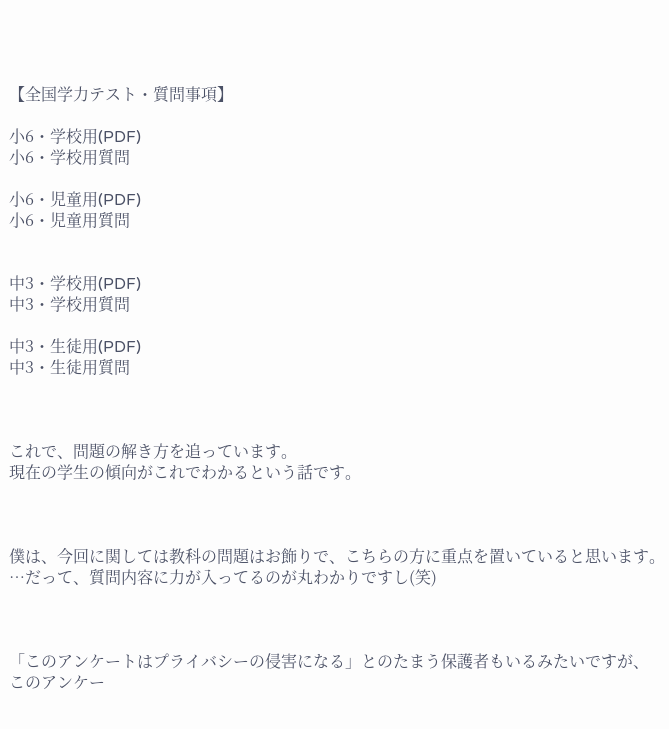【全国学力テスト・質問事項】

小6・学校用(PDF)
小6・学校用質問

小6・児童用(PDF)
小6・児童用質問


中3・学校用(PDF)
中3・学校用質問

中3・生徒用(PDF)
中3・生徒用質問



これで、問題の解き方を追っています。
現在の学生の傾向がこれでわかるという話です。



僕は、今回に関しては教科の問題はお飾りで、こちらの方に重点を置いていると思います。
…だって、質問内容に力が入ってるのが丸わかりですし(笑)



「このアンケートはプライバシーの侵害になる」とのたまう保護者もいるみたいですが、
このアンケー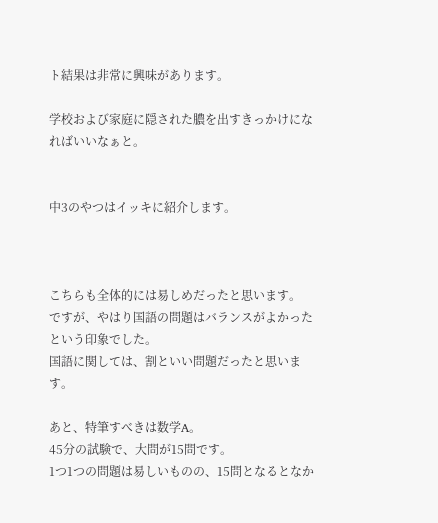ト結果は非常に興味があります。

学校および家庭に隠された膿を出すきっかけになればいいなぁと。


中3のやつはイッキに紹介します。



こちらも全体的には易しめだったと思います。
ですが、やはり国語の問題はバランスがよかったという印象でした。
国語に関しては、割といい問題だったと思います。

あと、特筆すべきは数学A。
45分の試験で、大問が15問です。
1つ1つの問題は易しいものの、15問となるとなか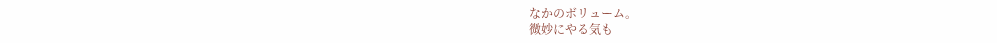なかのボリューム。
微妙にやる気も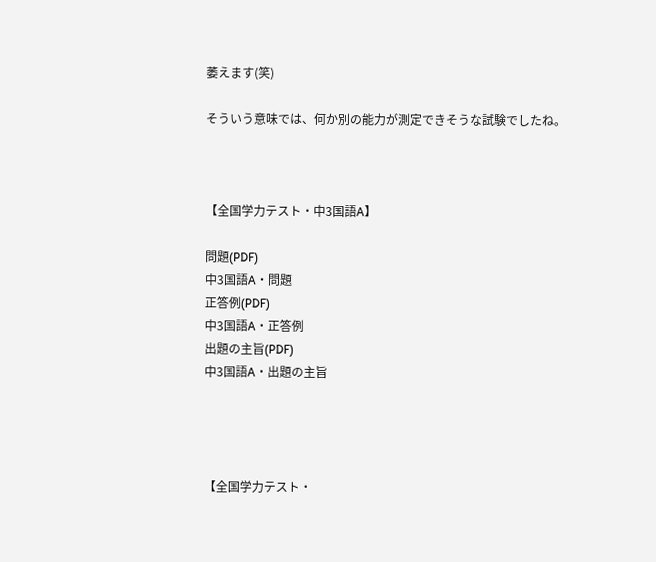萎えます(笑)

そういう意味では、何か別の能力が測定できそうな試験でしたね。



【全国学力テスト・中3国語A】

問題(PDF)
中3国語A・問題
正答例(PDF)
中3国語A・正答例
出題の主旨(PDF)
中3国語A・出題の主旨




【全国学力テスト・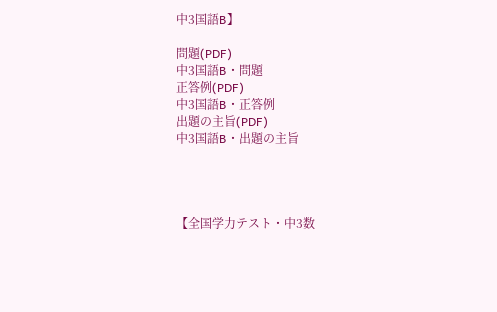中3国語B】

問題(PDF)
中3国語B・問題
正答例(PDF)
中3国語B・正答例
出題の主旨(PDF)
中3国語B・出題の主旨




【全国学力テスト・中3数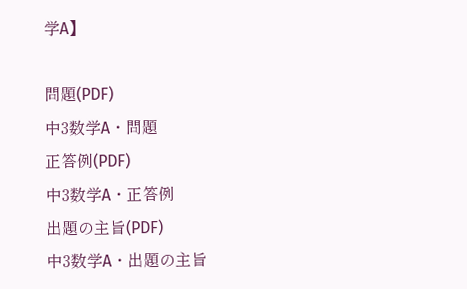学A】

問題(PDF)
中3数学A・問題
正答例(PDF)
中3数学A・正答例
出題の主旨(PDF)
中3数学A・出題の主旨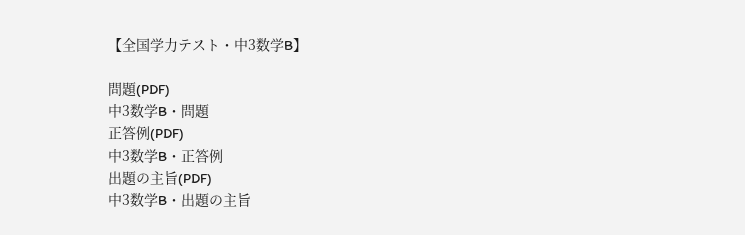【全国学力テスト・中3数学B】

問題(PDF)
中3数学B・問題
正答例(PDF)
中3数学B・正答例
出題の主旨(PDF)
中3数学B・出題の主旨